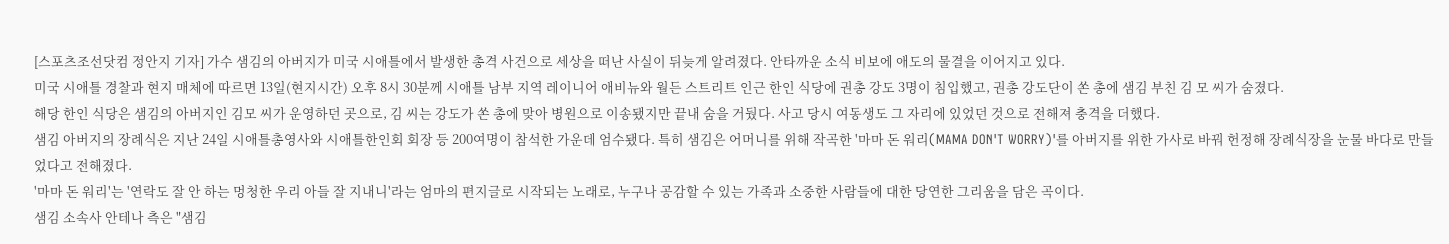[스포츠조선닷컴 정안지 기자] 가수 샘김의 아버지가 미국 시애틀에서 발생한 총격 사건으로 세상을 떠난 사실이 뒤늦게 알려졌다. 안타까운 소식 비보에 애도의 물결을 이어지고 있다.
미국 시애틀 경찰과 현지 매체에 따르면 13일(현지시간) 오후 8시 30분께 시애틀 남부 지역 레이니어 애비뉴와 월든 스트리트 인근 한인 식당에 권총 강도 3명이 침입했고, 권총 강도단이 쏜 총에 샘김 부친 김 모 씨가 숨졌다.
해당 한인 식당은 샘김의 아버지인 김모 씨가 운영하던 곳으로, 김 씨는 강도가 쏜 총에 맞아 병원으로 이송됐지만 끝내 숨을 거뒀다. 사고 당시 여동생도 그 자리에 있었던 것으로 전해져 충격을 더했다.
샘김 아버지의 장례식은 지난 24일 시애틀총영사와 시애틀한인회 회장 등 200여명이 참석한 가운데 엄수됐다. 특히 샘김은 어머니를 위해 작곡한 '마마 돈 워리(MAMA DON'T WORRY)'를 아버지를 위한 가사로 바꿔 헌정해 장례식장을 눈물 바다로 만들었다고 전해졌다.
'마마 돈 워리'는 '연락도 잘 안 하는 멍청한 우리 아들 잘 지내니'라는 엄마의 편지글로 시작되는 노래로, 누구나 공감할 수 있는 가족과 소중한 사람들에 대한 당연한 그리움을 담은 곡이다.
샘김 소속사 안테나 측은 "샘김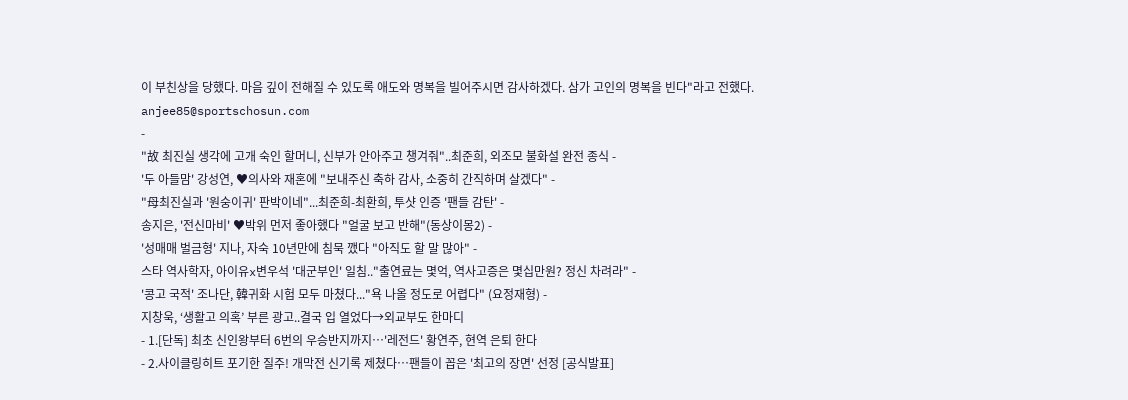이 부친상을 당했다. 마음 깊이 전해질 수 있도록 애도와 명복을 빌어주시면 감사하겠다. 삼가 고인의 명복을 빈다"라고 전했다.
anjee85@sportschosun.com
-
"故 최진실 생각에 고개 숙인 할머니, 신부가 안아주고 챙겨줘"..최준희, 외조모 불화설 완전 종식 -
'두 아들맘' 강성연, ♥의사와 재혼에 "보내주신 축하 감사, 소중히 간직하며 살겠다" -
"母최진실과 '원숭이귀' 판박이네"...최준희-최환희, 투샷 인증 '팬들 감탄' -
송지은, '전신마비' ♥박위 먼저 좋아했다 "얼굴 보고 반해"(동상이몽2) -
'성매매 벌금형' 지나, 자숙 10년만에 침묵 깼다 "아직도 할 말 많아" -
스타 역사학자, 아이유x변우석 '대군부인' 일침.."출연료는 몇억, 역사고증은 몇십만원? 정신 차려라" -
'콩고 국적' 조나단, 韓귀화 시험 모두 마쳤다..."욕 나올 정도로 어렵다" (요정재형) -
지창욱, ‘생활고 의혹’ 부른 광고..결국 입 열었다→외교부도 한마디
- 1.[단독] 최초 신인왕부터 6번의 우승반지까지…'레전드' 황연주, 현역 은퇴 한다
- 2.사이클링히트 포기한 질주! 개막전 신기록 제쳤다…팬들이 꼽은 '최고의 장면' 선정 [공식발표]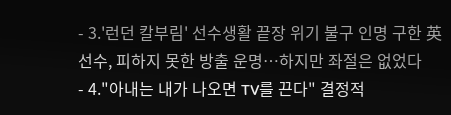- 3.'런던 칼부림' 선수생활 끝장 위기 불구 인명 구한 英선수, 피하지 못한 방출 운명…하지만 좌절은 없었다
- 4."아내는 내가 나오면 TV를 끈다" 결정적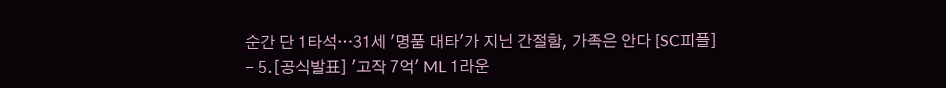순간 단 1타석…31세 '명품 대타'가 지닌 간절함, 가족은 안다 [SC피플]
- 5.[공식발표] '고작 7억' ML 1라운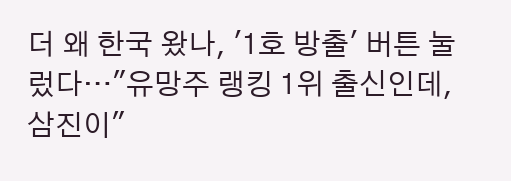더 왜 한국 왔나, '1호 방출' 버튼 눌렀다…"유망주 랭킹 1위 출신인데, 삼진이"